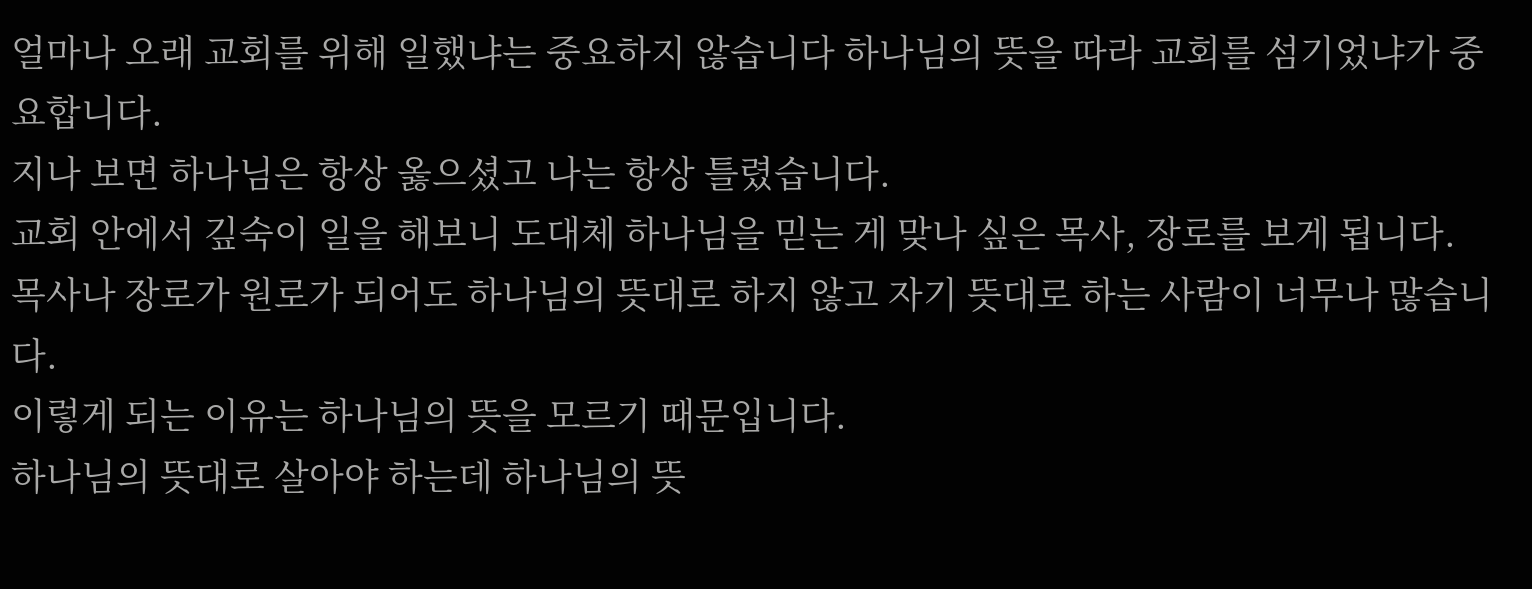얼마나 오래 교회를 위해 일했냐는 중요하지 않습니다 하나님의 뜻을 따라 교회를 섬기었냐가 중요합니다.
지나 보면 하나님은 항상 옳으셨고 나는 항상 틀렸습니다.
교회 안에서 깊숙이 일을 해보니 도대체 하나님을 믿는 게 맞나 싶은 목사, 장로를 보게 됩니다.
목사나 장로가 원로가 되어도 하나님의 뜻대로 하지 않고 자기 뜻대로 하는 사람이 너무나 많습니다.
이렇게 되는 이유는 하나님의 뜻을 모르기 때문입니다.
하나님의 뜻대로 살아야 하는데 하나님의 뜻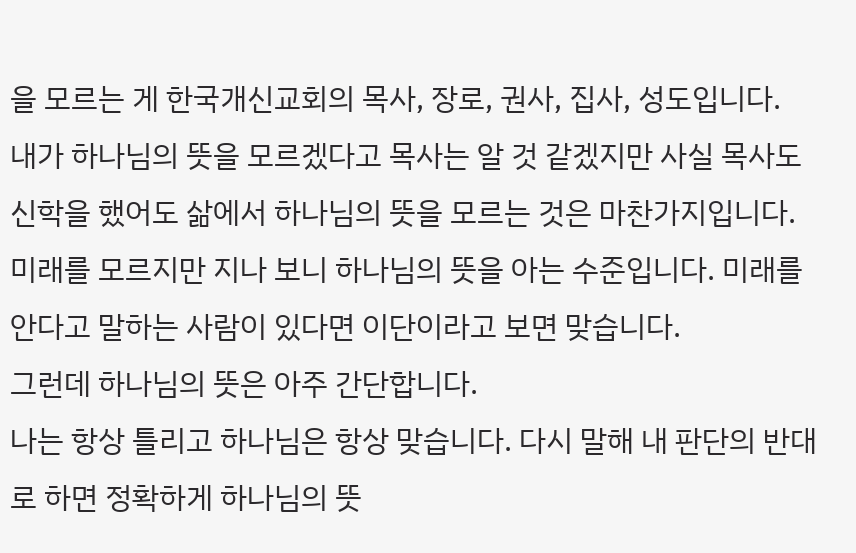을 모르는 게 한국개신교회의 목사, 장로, 권사, 집사, 성도입니다.
내가 하나님의 뜻을 모르겠다고 목사는 알 것 같겠지만 사실 목사도 신학을 했어도 삶에서 하나님의 뜻을 모르는 것은 마찬가지입니다.
미래를 모르지만 지나 보니 하나님의 뜻을 아는 수준입니다. 미래를 안다고 말하는 사람이 있다면 이단이라고 보면 맞습니다.
그런데 하나님의 뜻은 아주 간단합니다.
나는 항상 틀리고 하나님은 항상 맞습니다. 다시 말해 내 판단의 반대로 하면 정확하게 하나님의 뜻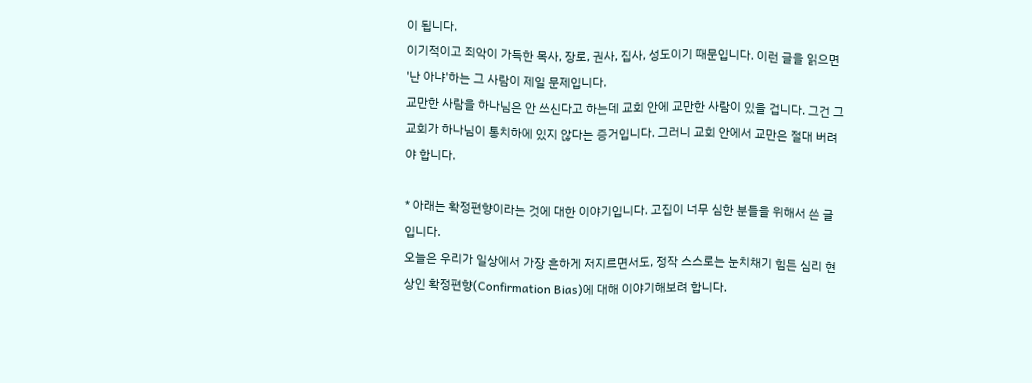이 됩니다.
이기적이고 죄악이 가득한 목사, 장로, 권사, 집사, 성도이기 때문입니다. 이런 글을 읽으면 '난 아냐'하는 그 사람이 제일 문제입니다.
교만한 사람을 하나님은 안 쓰신다고 하는데 교회 안에 교만한 사람이 있을 겁니다. 그건 그 교회가 하나님이 통치하에 있지 않다는 증거입니다. 그러니 교회 안에서 교만은 절대 버려야 합니다.

* 아래는 확정편향이라는 것에 대한 이야기입니다. 고집이 너무 심한 분들을 위해서 쓴 글입니다.
오늘은 우리가 일상에서 가장 흔하게 저지르면서도, 정작 스스로는 눈치채기 힘든 심리 현상인 확정편향(Confirmation Bias)에 대해 이야기해보려 합니다.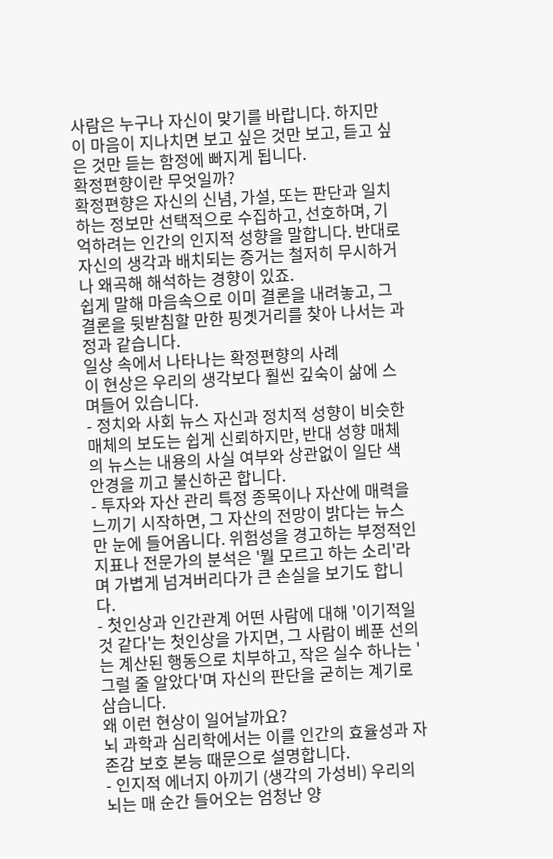사람은 누구나 자신이 맞기를 바랍니다. 하지만 이 마음이 지나치면 보고 싶은 것만 보고, 듣고 싶은 것만 듣는 함정에 빠지게 됩니다.
확정편향이란 무엇일까?
확정편향은 자신의 신념, 가설, 또는 판단과 일치하는 정보만 선택적으로 수집하고, 선호하며, 기억하려는 인간의 인지적 성향을 말합니다. 반대로 자신의 생각과 배치되는 증거는 철저히 무시하거나 왜곡해 해석하는 경향이 있죠.
쉽게 말해 마음속으로 이미 결론을 내려놓고, 그 결론을 뒷받침할 만한 핑곗거리를 찾아 나서는 과정과 같습니다.
일상 속에서 나타나는 확정편향의 사례
이 현상은 우리의 생각보다 훨씬 깊숙이 삶에 스며들어 있습니다.
- 정치와 사회 뉴스 자신과 정치적 성향이 비슷한 매체의 보도는 쉽게 신뢰하지만, 반대 성향 매체의 뉴스는 내용의 사실 여부와 상관없이 일단 색안경을 끼고 불신하곤 합니다.
- 투자와 자산 관리 특정 종목이나 자산에 매력을 느끼기 시작하면, 그 자산의 전망이 밝다는 뉴스만 눈에 들어옵니다. 위험성을 경고하는 부정적인 지표나 전문가의 분석은 '뭘 모르고 하는 소리'라며 가볍게 넘겨버리다가 큰 손실을 보기도 합니다.
- 첫인상과 인간관계 어떤 사람에 대해 '이기적일 것 같다'는 첫인상을 가지면, 그 사람이 베푼 선의는 계산된 행동으로 치부하고, 작은 실수 하나는 '그럴 줄 알았다'며 자신의 판단을 굳히는 계기로 삼습니다.
왜 이런 현상이 일어날까요?
뇌 과학과 심리학에서는 이를 인간의 효율성과 자존감 보호 본능 때문으로 설명합니다.
- 인지적 에너지 아끼기 (생각의 가성비) 우리의 뇌는 매 순간 들어오는 엄청난 양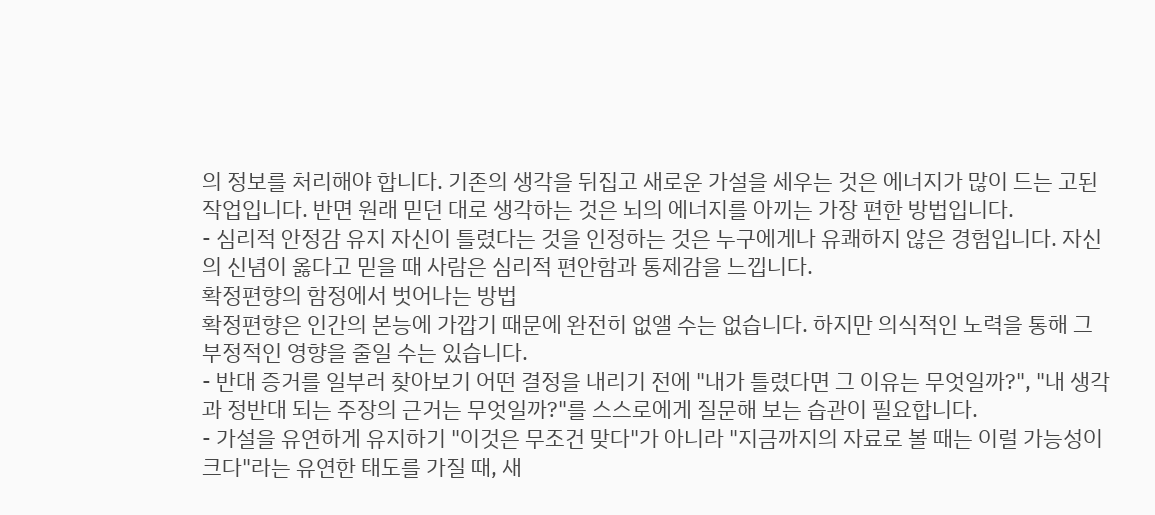의 정보를 처리해야 합니다. 기존의 생각을 뒤집고 새로운 가설을 세우는 것은 에너지가 많이 드는 고된 작업입니다. 반면 원래 믿던 대로 생각하는 것은 뇌의 에너지를 아끼는 가장 편한 방법입니다.
- 심리적 안정감 유지 자신이 틀렸다는 것을 인정하는 것은 누구에게나 유쾌하지 않은 경험입니다. 자신의 신념이 옳다고 믿을 때 사람은 심리적 편안함과 통제감을 느낍니다.
확정편향의 함정에서 벗어나는 방법
확정편향은 인간의 본능에 가깝기 때문에 완전히 없앨 수는 없습니다. 하지만 의식적인 노력을 통해 그 부정적인 영향을 줄일 수는 있습니다.
- 반대 증거를 일부러 찾아보기 어떤 결정을 내리기 전에 "내가 틀렸다면 그 이유는 무엇일까?", "내 생각과 정반대 되는 주장의 근거는 무엇일까?"를 스스로에게 질문해 보는 습관이 필요합니다.
- 가설을 유연하게 유지하기 "이것은 무조건 맞다"가 아니라 "지금까지의 자료로 볼 때는 이럴 가능성이 크다"라는 유연한 태도를 가질 때, 새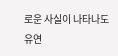로운 사실이 나타나도 유연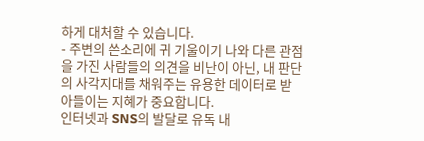하게 대처할 수 있습니다.
- 주변의 쓴소리에 귀 기울이기 나와 다른 관점을 가진 사람들의 의견을 비난이 아닌, 내 판단의 사각지대를 채워주는 유용한 데이터로 받아들이는 지혜가 중요합니다.
인터넷과 SNS의 발달로 유독 내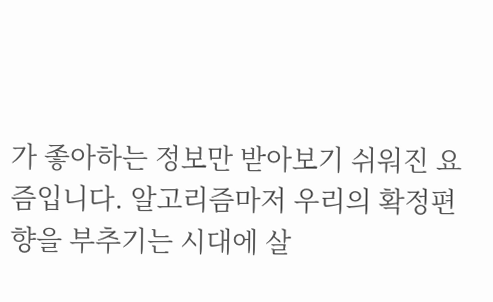가 좋아하는 정보만 받아보기 쉬워진 요즘입니다. 알고리즘마저 우리의 확정편향을 부추기는 시대에 살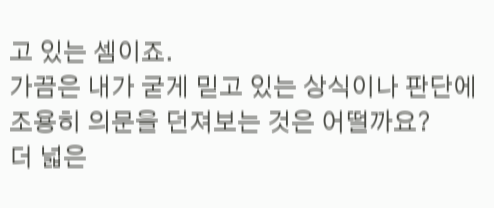고 있는 셈이죠.
가끔은 내가 굳게 믿고 있는 상식이나 판단에 조용히 의문을 던져보는 것은 어떨까요?
더 넓은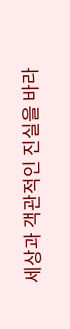세상과 객관적인 진실을 바라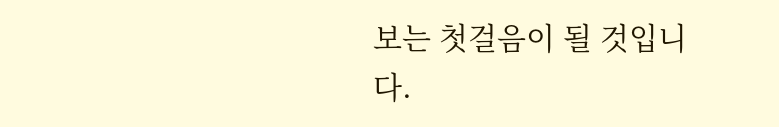보는 첫걸음이 될 것입니다.